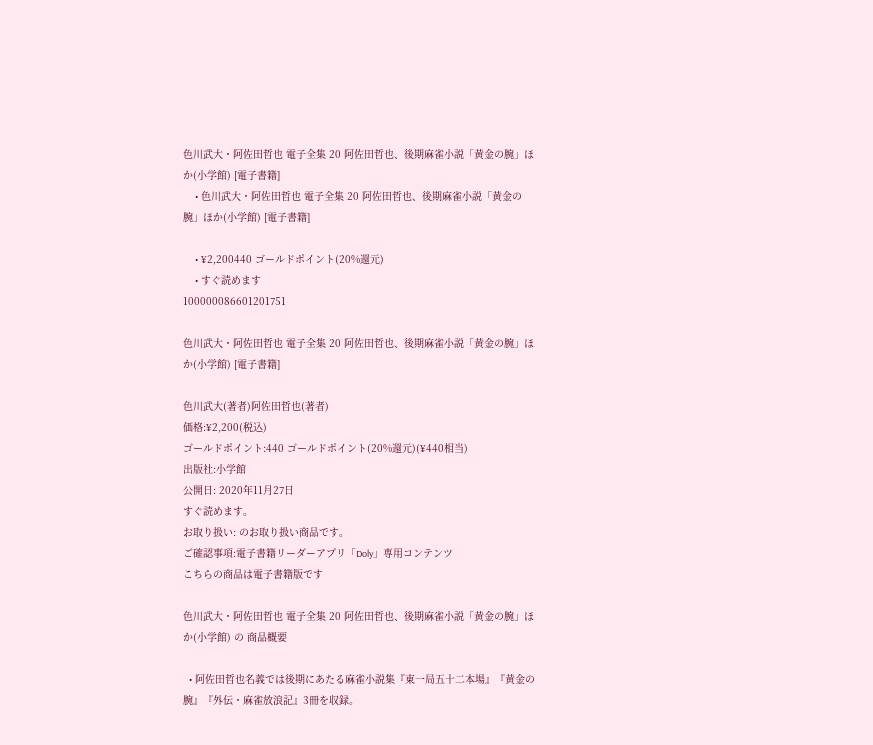色川武大・阿佐田哲也 電子全集 20 阿佐田哲也、後期麻雀小説「黄金の腕」ほか(小学館) [電子書籍]
    • 色川武大・阿佐田哲也 電子全集 20 阿佐田哲也、後期麻雀小説「黄金の腕」ほか(小学館) [電子書籍]

    • ¥2,200440 ゴールドポイント(20%還元)
    • すぐ読めます
100000086601201751

色川武大・阿佐田哲也 電子全集 20 阿佐田哲也、後期麻雀小説「黄金の腕」ほか(小学館) [電子書籍]

色川武大(著者)阿佐田哲也(著者)
価格:¥2,200(税込)
ゴールドポイント:440 ゴールドポイント(20%還元)(¥440相当)
出版社:小学館
公開日: 2020年11月27日
すぐ読めます。
お取り扱い: のお取り扱い商品です。
ご確認事項:電子書籍リーダーアプリ「Doly」専用コンテンツ
こちらの商品は電子書籍版です

色川武大・阿佐田哲也 電子全集 20 阿佐田哲也、後期麻雀小説「黄金の腕」ほか(小学館) の 商品概要

  • 阿佐田哲也名義では後期にあたる麻雀小説集『東一局五十二本場』『黄金の腕』『外伝・麻雀放浪記』3冊を収録。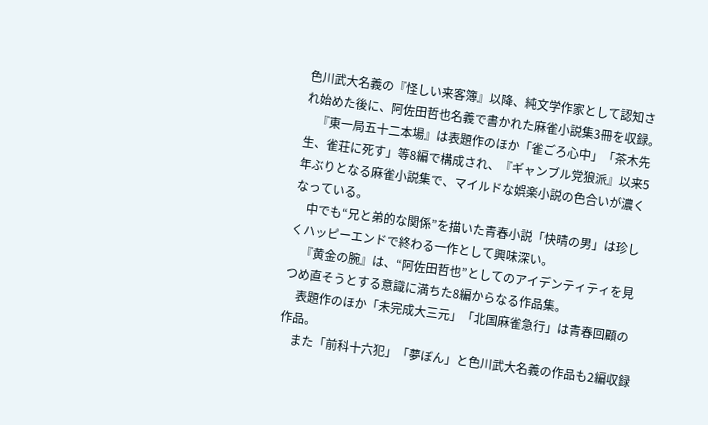色川武大名義の『怪しい来客簿』以降、純文学作家として認知され始めた後に、阿佐田哲也名義で書かれた麻雀小説集3冊を収録。
    『東一局五十二本場』は表題作のほか「雀ごろ心中」「茶木先生、雀荘に死す」等8編で構成され、『ギャンブル党狼派』以来5年ぶりとなる麻雀小説集で、マイルドな娯楽小説の色合いが濃くなっている。
    中でも“兄と弟的な関係”を描いた青春小説「快晴の男」は珍しくハッピーエンドで終わる一作として興味深い。
    『黄金の腕』は、“阿佐田哲也”としてのアイデンティティを見つめ直そうとする意識に満ちた8編からなる作品集。
    表題作のほか「未完成大三元」「北国麻雀急行」は青春回顧の作品。
    また「前科十六犯」「夢ぼん」と色川武大名義の作品も2編収録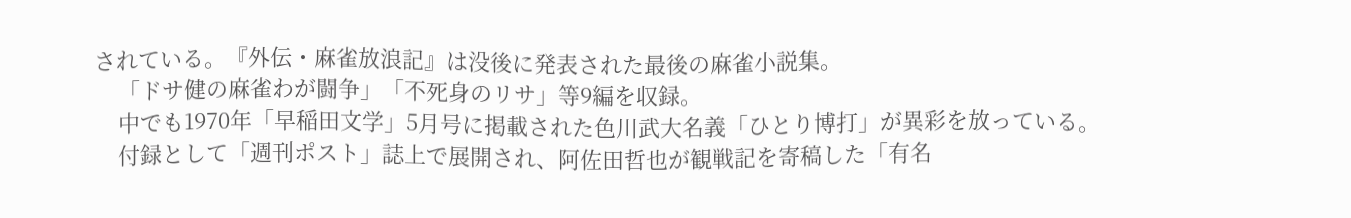されている。『外伝・麻雀放浪記』は没後に発表された最後の麻雀小説集。
    「ドサ健の麻雀わが闘争」「不死身のリサ」等9編を収録。
    中でも1970年「早稲田文学」5月号に掲載された色川武大名義「ひとり博打」が異彩を放っている。
    付録として「週刊ポスト」誌上で展開され、阿佐田哲也が観戦記を寄稿した「有名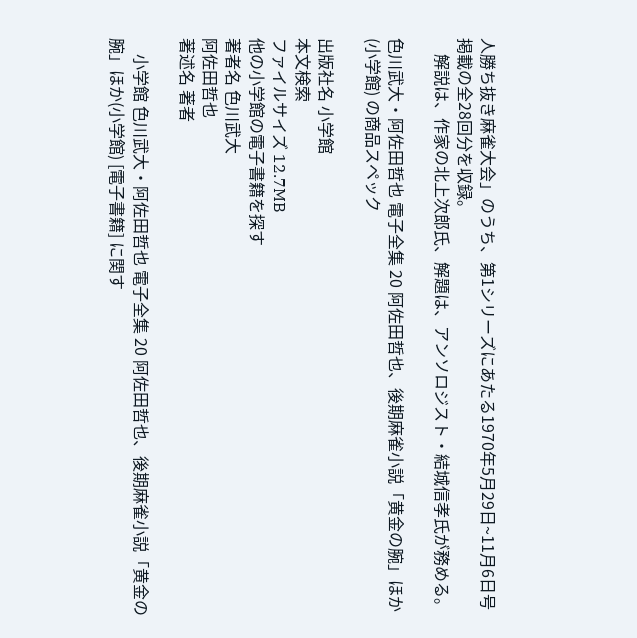人勝ち抜き麻雀大会」のうち、第1シリーズにあたる1970年5月29日~11月6日号掲載の全28回分を収録。
    解説は、作家の北上次郎氏、解題は、アンソロジスト・結城信孝氏が務める。

色川武大・阿佐田哲也 電子全集 20 阿佐田哲也、後期麻雀小説「黄金の腕」ほか(小学館) の商品スペック

出版社名 小学館
本文検索
ファイルサイズ 12.7MB
他の小学館の電子書籍を探す
著者名 色川武大
阿佐田哲也
著述名 著者

    小学館 色川武大・阿佐田哲也 電子全集 20 阿佐田哲也、後期麻雀小説「黄金の腕」ほか(小学館) [電子書籍] に関す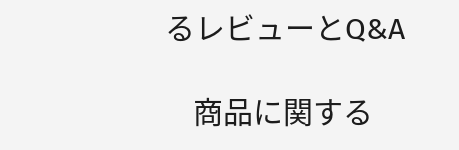るレビューとQ&A

    商品に関する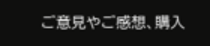ご意見やご感想、購入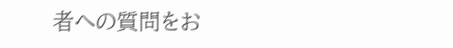者への質問をお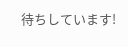待ちしています!